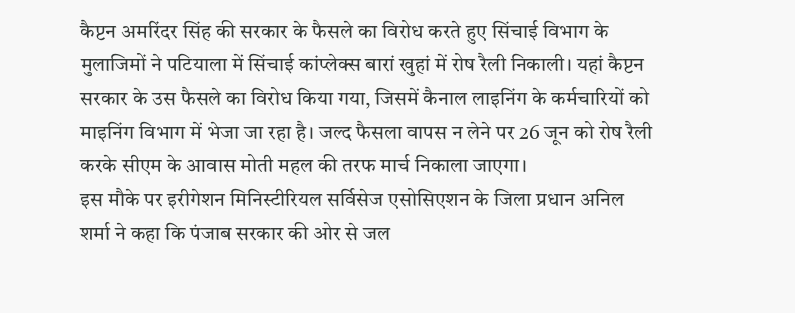कैप्टन अमरिंदर सिंह की सरकार के फैसले का विरोध करते हुए सिंचाई विभाग के मुलाजिमों ने पटियाला में सिंचाई कांप्लेक्स बारां खुहां में रोष रैली निकाली। यहां कैप्टन सरकार के उस फैसले का विरोध किया गया, जिसमें कैनाल लाइनिंग के कर्मचारियों को माइनिंग विभाग में भेजा जा रहा है। जल्द फैसला वापस न लेने पर 26 जून को रोष रैली करके सीएम के आवास मोती महल की तरफ मार्च निकाला जाएगा।
इस मौके पर इरीगेशन मिनिस्टीरियल सर्विसेज एसोसिएशन के जिला प्रधान अनिल शर्मा ने कहा कि पंजाब सरकार की ओर से जल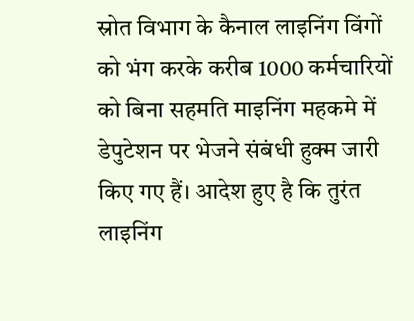स्रोत विभाग के कैनाल लाइनिंग विंगों को भंग करके करीब 1000 कर्मचारियों को बिना सहमति माइनिंग महकमे में डेपुटेशन पर भेजने संबंधी हुक्म जारी किए गए हैं। आदेश हुए है कि तुरंत लाइनिंग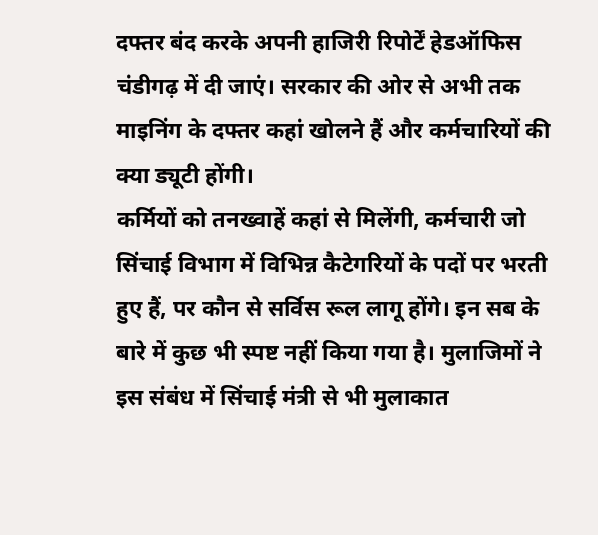दफ्तर बंद करके अपनी हाजिरी रिपोर्टें हेडऑफिस चंडीगढ़ में दी जाएं। सरकार की ओर से अभी तक माइनिंग के दफ्तर कहां खोलने हैं और कर्मचारियों की क्या ड्यूटी होंगी।
कर्मियों को तनख्वाहें कहां से मिलेंगी, कर्मचारी जो सिंचाई विभाग में विभिन्न कैटेगरियों के पदों पर भरती हुए हैं, पर कौन से सर्विस रूल लागू होंगे। इन सब के बारे में कुछ भी स्पष्ट नहीं किया गया है। मुलाजिमों ने इस संबंध में सिंचाई मंत्री से भी मुलाकात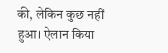की, लेकिन कुछ नहीं हुआ। ऐलान किया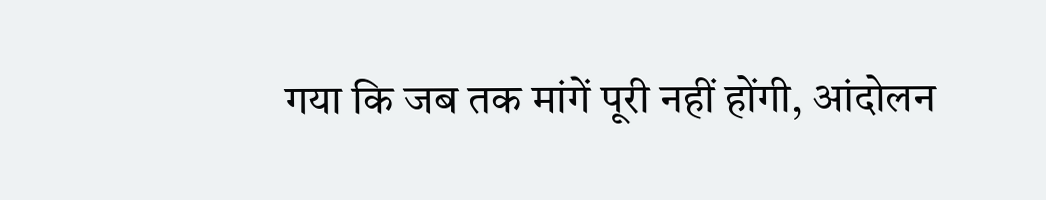गया कि जब तक मांगें पूरी नहीं होंगी, आंदोलन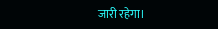जारी रहेगा।